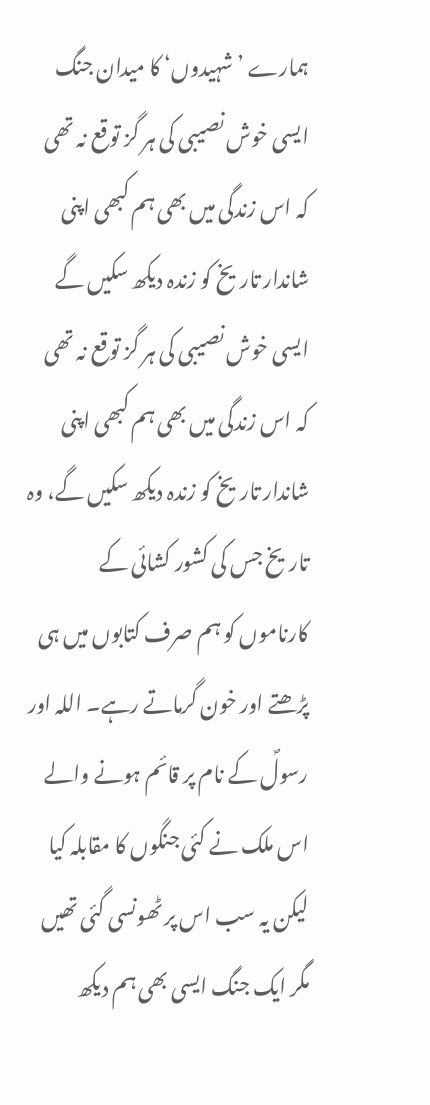ہمارے ’شہیدوں‘ کا میدان جنگ
ایسی خوش نصیبی کی ہر گز توقع نہ تھی کہ اس زندگی میں بھی ہم کبھی اپنی شاندار تاریخ کو زندہ دیکھ سکیں گے
ایسی خوش نصیبی کی ہر گز توقع نہ تھی کہ اس زندگی میں بھی ہم کبھی اپنی شاندار تاریخ کو زندہ دیکھ سکیں گے، وہ تاریخ جس کی کشور کشائی کے کارناموں کو ہم صرف کتابوں میں ہی پڑھتے اور خون گرماتے رہے۔ اللہ اور رسولؐ کے نام پر قائم ہونے والے اس ملک نے کئی جنگوں کا مقابلہ کیا لیکن یہ سب اس پر ٹھونسی گئی تھیں مگر ایک جنگ ایسی بھی ہم دیکھ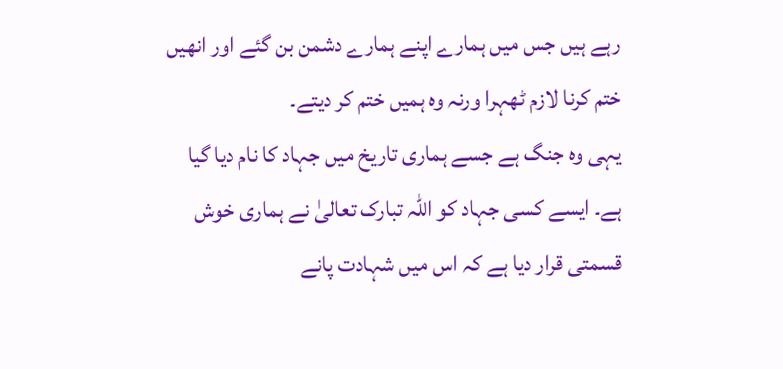رہے ہیں جس میں ہمارے اپنے ہمارے دشمن بن گئے اور انھیں ختم کرنا لازم ٹھہرا ورنہ وہ ہمیں ختم کر دیتے۔
یہی وہ جنگ ہے جسے ہماری تاریخ میں جہاد کا نام دیا گیا ہے۔ ایسے کسی جہاد کو اللہ تبارک تعالیٰ نے ہماری خوش قسمتی قرار دیا ہے کہ اس میں شہادت پانے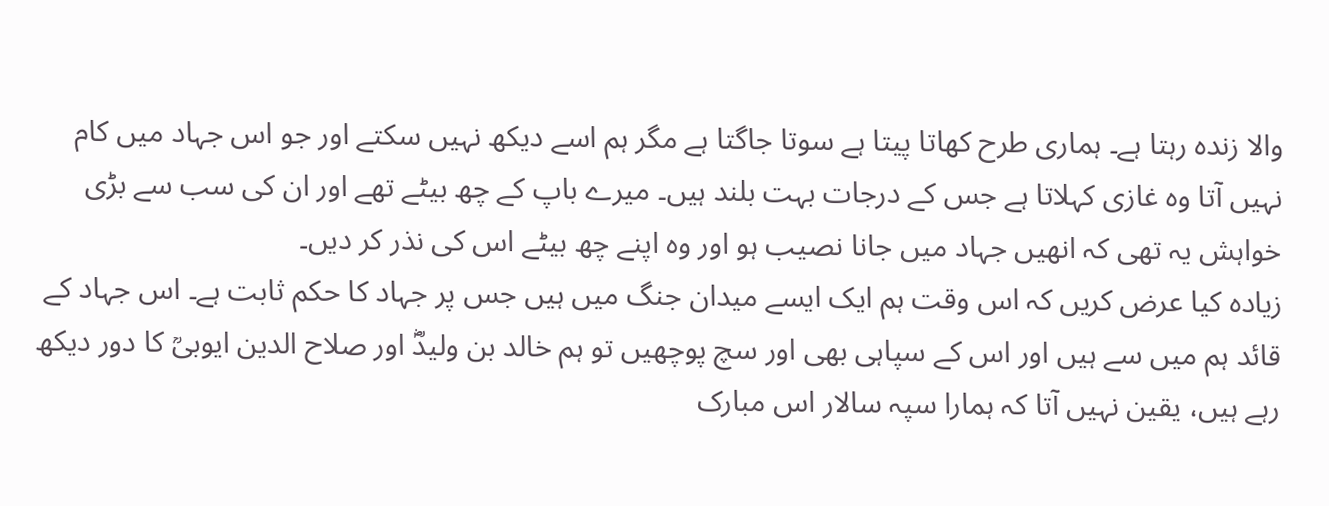والا زندہ رہتا ہے۔ ہماری طرح کھاتا پیتا ہے سوتا جاگتا ہے مگر ہم اسے دیکھ نہیں سکتے اور جو اس جہاد میں کام نہیں آتا وہ غازی کہلاتا ہے جس کے درجات بہت بلند ہیں۔ میرے باپ کے چھ بیٹے تھے اور ان کی سب سے بڑی خواہش یہ تھی کہ انھیں جہاد میں جانا نصیب ہو اور وہ اپنے چھ بیٹے اس کی نذر کر دیں۔
زیادہ کیا عرض کریں کہ اس وقت ہم ایک ایسے میدان جنگ میں ہیں جس پر جہاد کا حکم ثابت ہے۔ اس جہاد کے قائد ہم میں سے ہیں اور اس کے سپاہی بھی اور سچ پوچھیں تو ہم خالد بن ولیدؓ اور صلاح الدین ایوبیؒ کا دور دیکھ رہے ہیں، یقین نہیں آتا کہ ہمارا سپہ سالار اس مبارک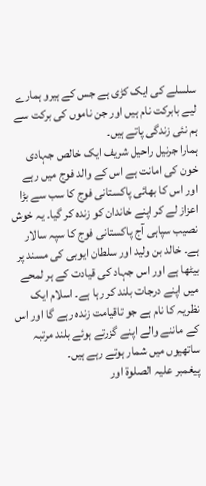سلسلے کی ایک کڑی ہے جس کے ہیرو ہمارے لیے بابرکت نام ہیں اور جن ناموں کی برکت سے ہم نئی زندگی پاتے ہیں۔
ہمارا جرنیل راحیل شریف ایک خالص جہادی خون کی امانت ہے اس کے والد فوج میں رہے اور اس کا بھائی پاکستانی فوج کا سب سے بڑا اعزاز لے کر اپنے خاندان کو زندہ کر گیا۔ یہ خوش نصیب سپاہی آج پاکستانی فوج کا سپہ سالار ہے۔ خالد بن ولید اور سلطان ایوبی کی مسند پر بیٹھا ہے اور اس جہاد کی قیادت کے ہر لمحے میں اپنے درجات بلند کر رہا ہے۔ اسلام ایک نظریہ کا نام ہے جو تاقیامت زندہ رہے گا اور اس کے ماننے والے اپنے گزرتے ہوئے بلند مرتبہ ساتھیوں میں شمار ہوتے رہے ہیں۔
پیغمبر علیہ الصلوۃ اور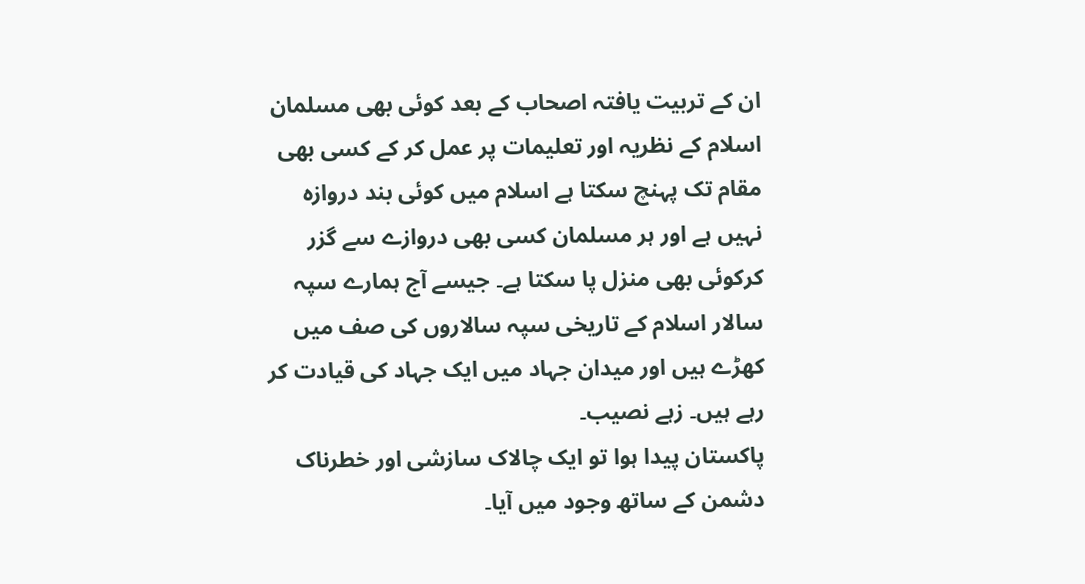ان کے تربیت یافتہ اصحاب کے بعد کوئی بھی مسلمان اسلام کے نظریہ اور تعلیمات پر عمل کر کے کسی بھی مقام تک پہنچ سکتا ہے اسلام میں کوئی بند دروازہ نہیں ہے اور ہر مسلمان کسی بھی دروازے سے گزر کرکوئی بھی منزل پا سکتا ہے۔ جیسے آج ہمارے سپہ سالار اسلام کے تاریخی سپہ سالاروں کی صف میں کھڑے ہیں اور میدان جہاد میں ایک جہاد کی قیادت کر رہے ہیں۔ زہے نصیب۔
پاکستان پیدا ہوا تو ایک چالاک سازشی اور خطرناک دشمن کے ساتھ وجود میں آیا۔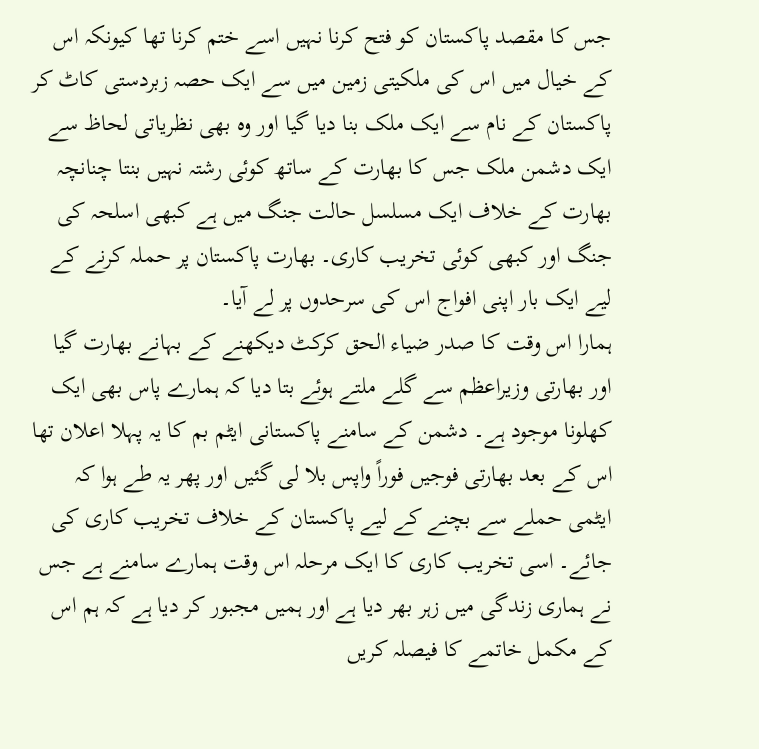جس کا مقصد پاکستان کو فتح کرنا نہیں اسے ختم کرنا تھا کیونکہ اس کے خیال میں اس کی ملکیتی زمین میں سے ایک حصہ زبردستی کاٹ کر پاکستان کے نام سے ایک ملک بنا دیا گیا اور وہ بھی نظریاتی لحاظ سے ایک دشمن ملک جس کا بھارت کے ساتھ کوئی رشتہ نہیں بنتا چنانچہ بھارت کے خلاف ایک مسلسل حالت جنگ میں ہے کبھی اسلحہ کی جنگ اور کبھی کوئی تخریب کاری۔ بھارت پاکستان پر حملہ کرنے کے لیے ایک بار اپنی افواج اس کی سرحدوں پر لے آیا۔
ہمارا اس وقت کا صدر ضیاء الحق کرکٹ دیکھنے کے بہانے بھارت گیا اور بھارتی وزیراعظم سے گلے ملتے ہوئے بتا دیا کہ ہمارے پاس بھی ایک کھلونا موجود ہے۔ دشمن کے سامنے پاکستانی ایٹم بم کا یہ پہلا اعلان تھا اس کے بعد بھارتی فوجیں فوراً واپس بلا لی گئیں اور پھر یہ طے ہوا کہ ایٹمی حملے سے بچنے کے لیے پاکستان کے خلاف تخریب کاری کی جائے۔ اسی تخریب کاری کا ایک مرحلہ اس وقت ہمارے سامنے ہے جس نے ہماری زندگی میں زہر بھر دیا ہے اور ہمیں مجبور کر دیا ہے کہ ہم اس کے مکمل خاتمے کا فیصلہ کریں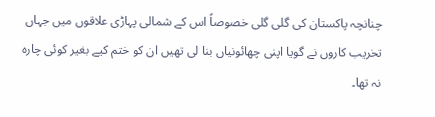چنانچہ پاکستان کی گلی گلی خصوصاً اس کے شمالی پہاڑی علاقوں میں جہاں تخریب کاروں نے گویا اپنی چھائونیاں بنا لی تھیں ان کو ختم کیے بغیر کوئی چارہ نہ تھا۔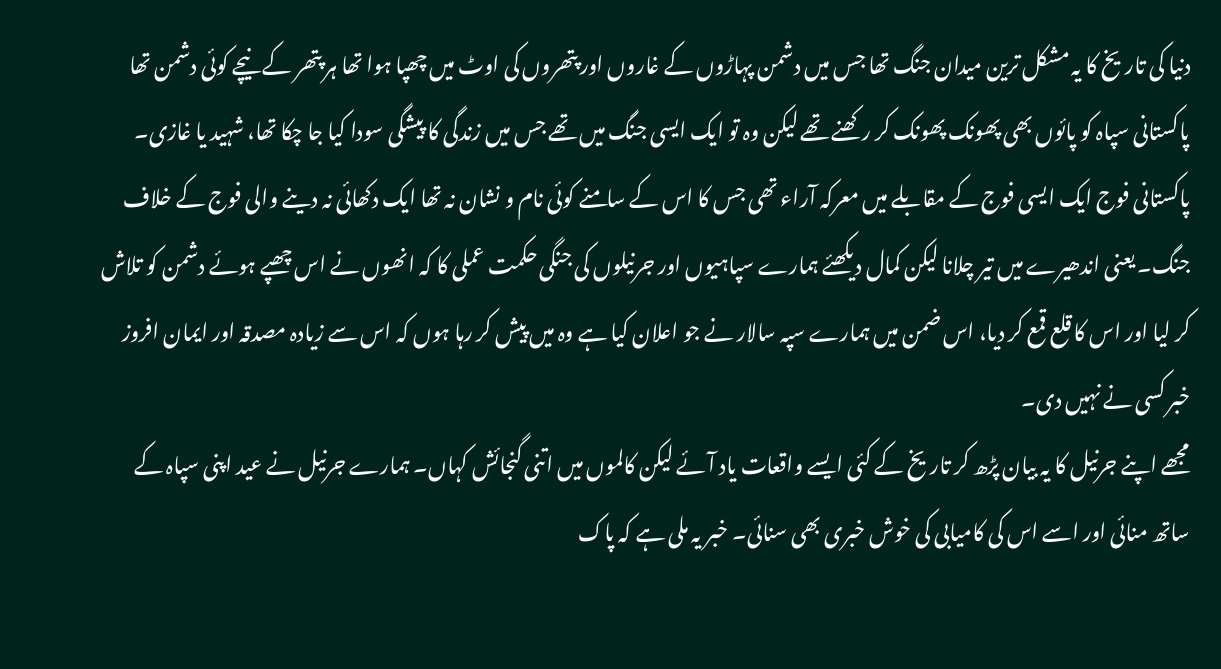دنیا کی تاریخ کا یہ مشکل ترین میدان جنگ تھا جس میں دشمن پہاڑوں کے غاروں اور پتھروں کی اوٹ میں چھپا ہوا تھا ہر پتھر کے نیچے کوئی دشمن تھا پاکستانی سپاہ کو پائوں بھی پھونک پھونک کر رکھنے تھے لیکن وہ تو ایک ایسی جنگ میں تھے جس میں زندگی کا پیشگی سودا کیا جا چکا تھا، شہید یا غازی۔ پاکستانی فوج ایک ایسی فوج کے مقابلے میں معرکہ آراء تھی جس کا اس کے سامنے کوئی نام و نشان نہ تھا ایک دکھائی نہ دینے والی فوج کے خلاف جنگ۔ یعنی اندھیرے میں تیر چلانا لیکن کمال دیکھئے ہمارے سپاہیوں اور جرنیلوں کی جنگی حکمت عملی کا کہ انھوں نے اس چھپے ہوئے دشمن کو تلاش کر لیا اور اس کا قلع قمع کر دیا، اس ضمن میں ہمارے سپہ سالار نے جو اعلان کیا ہے وہ میں پیش کر رہا ہوں کہ اس سے زیادہ مصدقہ اور ایمان افروز خبر کسی نے نہیں دی۔
مجھے اپنے جرنیل کا یہ بیان پڑھ کر تاریخ کے کئی ایسے واقعات یاد آئے لیکن کالموں میں اتنی گنجائش کہاں۔ ہمارے جرنیل نے عید اپنی سپاہ کے ساتھ منائی اور اسے اس کی کامیابی کی خوش خبری بھی سنائی۔ خبر یہ ملی ہے کہ پاک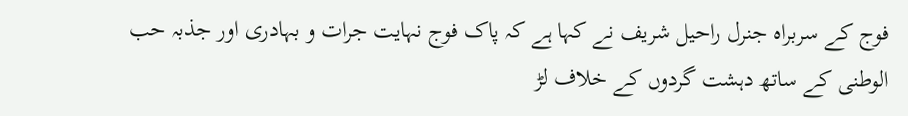فوج کے سربراہ جنرل راحیل شریف نے کہا ہے کہ پاک فوج نہایت جرات و بہادری اور جذبہ حب الوطنی کے ساتھ دہشت گردوں کے خلاف لڑ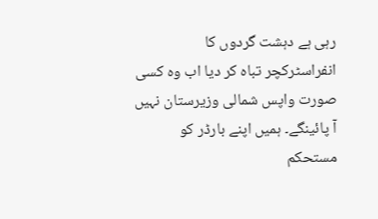رہی ہے دہشت گردوں کا انفراسٹرکچر تباہ کر دیا اب وہ کسی صورت واپس شمالی وزیرستان نہیں آ پائینگے۔ ہمیں اپنے بارڈر کو مستحکم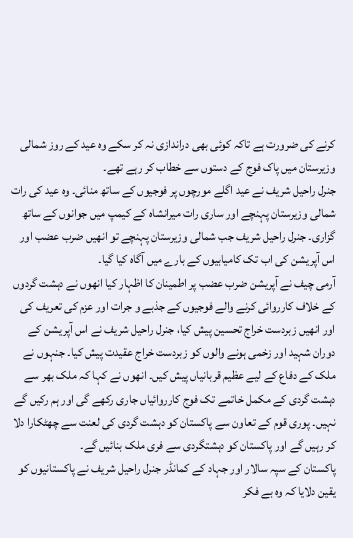کرنے کی ضرورت ہے تاکہ کوئی بھی دراندازی نہ کر سکے وہ عید کے روز شمالی وزیرستان میں پاک فوج کے دستوں سے خطاب کر رہے تھے۔
جنرل راحیل شریف نے عید اگلے مورچوں پر فوجیوں کے ساتھ منائی۔ وہ عید کی رات شمالی وزیرستان پہنچے اور ساری رات میرانشاہ کے کیمپ میں جوانوں کے ساتھ گزاری۔ جنرل راحیل شریف جب شمالی وزیرستان پہنچے تو انھیں ضرب عضب اور اس آپریشن کی اب تک کامیابیوں کے بارے میں آگاہ کیا گیا۔
آرمی چیف نے آپریشن ضرب عضب پر اطمینان کا اظہار کیا انھوں نے دہشت گردوں کے خلاف کارروائی کرنے والے فوجیوں کے جذبے و جرات اور عزم کی تعریف کی اور انھیں زبردست خراج تحسین پیش کیا، جنرل راحیل شریف نے اس آپریشن کے دوران شہید اور زخمی ہونے والوں کو زبردست خراج عقیدت پیش کیا۔ جنہوں نے ملک کے دفاع کے لیے عظیم قربانیاں پیش کیں۔ انھوں نے کہا کہ ملک بھر سے دہشت گردی کے مکمل خاتمے تک فوج کارروائیاں جاری رکھے گی اور ہم رکیں گے نہیں۔ پوری قوم کے تعاون سے پاکستان کو دہشت گردی کی لعنت سے چھٹکارا دلا کر رہیں گے اور پاکستان کو دہشتگردی سے فری ملک بنائیں گے۔
پاکستان کے سپہ سالار اور جہاد کے کمانڈر جنرل راحیل شریف نے پاکستانیوں کو یقین دلایا کہ وہ بے فکر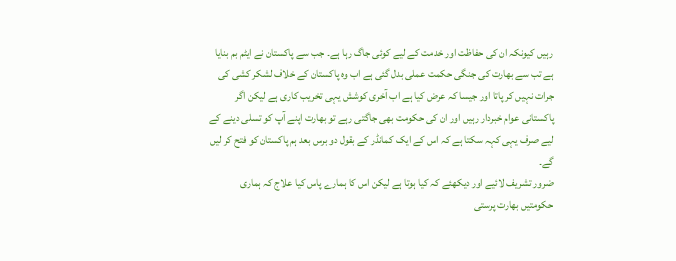رہیں کیونکہ ان کی حفاظت اور خدمت کے لیے کوئی جاگ رہا ہے۔ جب سے پاکستان نے ایٹم بم بنایا ہے تب سے بھارت کی جنگی حکمت عملی بدل گئی ہے اب وہ پاکستان کے خلاف لشکر کشی کی جرات نہیں کر پاتا اور جیسا کہ عرض کیا ہے اب آخری کوشش یہی تخریب کاری ہے لیکن اگر پاکستانی عوام خبردار رہیں اور ان کی حکومت بھی جاگتی رہے تو بھارت اپنے آپ کو تسلی دینے کے لیے صرف یہی کہہ سکتا ہے کہ اس کے ایک کمانڈر کے بقول دو برس بعد ہم پاکستان کو فتح کر لیں گے۔
ضرور تشریف لائیے اور دیکھئے کہ کیا ہوتا ہے لیکن اس کا ہمارے پاس کیا علاج کہ ہماری حکومتیں بھارت پرستی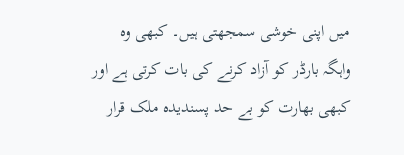میں اپنی خوشی سمجھتی ہیں۔ کبھی وہ واہگہ بارڈر کو آزاد کرنے کی بات کرتی ہے اور کبھی بھارت کو بے حد پسندیدہ ملک قرار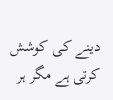دینے کی کوشش کرتی ہے مگر ہر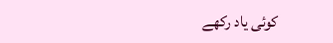کوئی یاد رکھے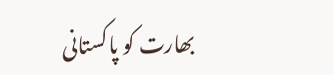بھارت کو پاکستانی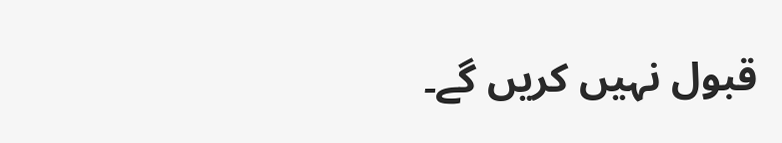قبول نہیں کریں گے۔